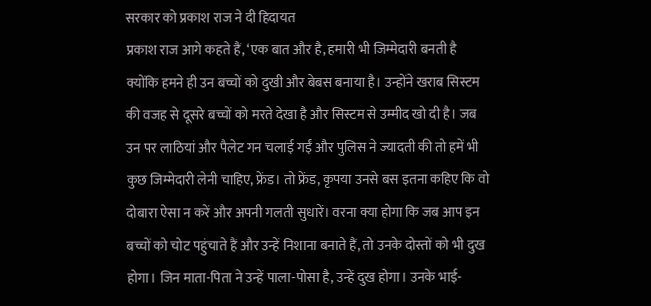सरकार को प्रकाश राज ने दी हिदायत
प्रकाश राज आगे कहते हैं, ‘एक बात और है, हमारी भी जिम्मेदारी बनती है क्योंकि हमने ही उन बच्चों को दुखी और बेबस बनाया है। उन्होंने खराब सिस्टम की वजह से दूसरे बच्चों को मरते देखा है और सिस्टम से उम्मीद खो दी है। जब उन पर लाठियां और पैलेट गन चलाई गईं और पुलिस ने ज्यादती की तो हमें भी कुछ जिम्मेदारी लेनी चाहिए, फ्रेंड। तो फ्रेंड, कृपया उनसे बस इतना कहिए कि वो दोबारा ऐसा न करें और अपनी गलती सुधारें। वरना क्या होगा कि जब आप इन बच्चों को चोट पहुंचाते हैं और उन्हें निशाना बनाते हैं, तो उनके दोस्तों को भी दुख होगा। जिन माता-पिता ने उन्हें पाला-पोसा है, उन्हें दुख होगा। उनके भाई-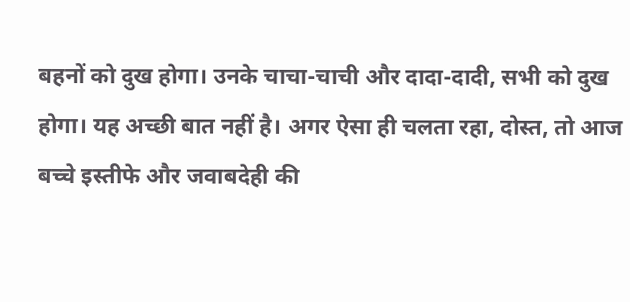बहनों को दुख होगा। उनके चाचा-चाची और दादा-दादी, सभी को दुख होगा। यह अच्छी बात नहीं है। अगर ऐसा ही चलता रहा, दोस्त, तो आज बच्चे इस्तीफे और जवाबदेही की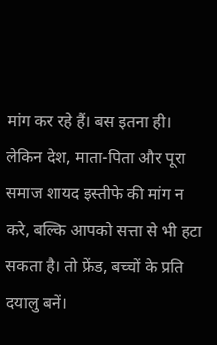मांग कर रहे हैं। बस इतना ही। लेकिन देश, माता-पिता और पूरा समाज शायद इस्तीफे की मांग न करे, बल्कि आपको सत्ता से भी हटा सकता है। तो फ्रेंड, बच्चों के प्रति दयालु बनें।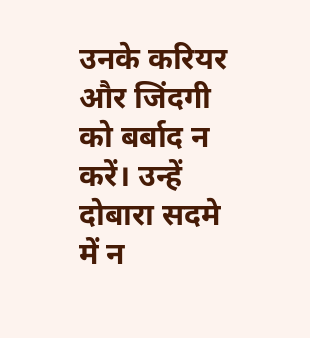उनके करियर और जिंदगी को बर्बाद न करें। उन्हें दोबारा सदमे में न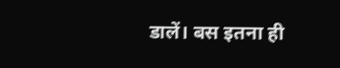डालें। बस इतना ही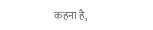कहना है,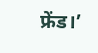फ्रेंड।’